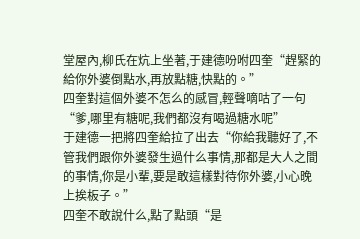堂屋內,柳氏在炕上坐著,于建德吩咐四奎“趕緊的給你外婆倒點水,再放點糖,快點的。”
四奎對這個外婆不怎么的感冒,輕聲嘀咕了一句“爹,哪里有糖呢,我們都沒有喝過糖水呢”
于建德一把將四奎給拉了出去“你給我聽好了,不管我們跟你外婆發生過什么事情,那都是大人之間的事情,你是小輩,要是敢這樣對待你外婆,小心晚上挨板子。”
四奎不敢說什么,點了點頭“是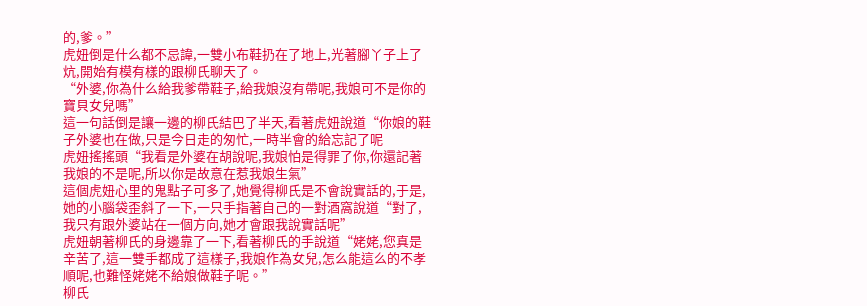的,爹。”
虎妞倒是什么都不忌諱,一雙小布鞋扔在了地上,光著腳丫子上了炕,開始有模有樣的跟柳氏聊天了。
“外婆,你為什么給我爹帶鞋子,給我娘沒有帶呢,我娘可不是你的寶貝女兒嗎”
這一句話倒是讓一邊的柳氏結巴了半天,看著虎妞說道“你娘的鞋子外婆也在做,只是今日走的匆忙,一時半會的給忘記了呢
虎妞搖搖頭“我看是外婆在胡說呢,我娘怕是得罪了你,你還記著我娘的不是呢,所以你是故意在惹我娘生氣”
這個虎妞心里的鬼點子可多了,她覺得柳氏是不會說實話的,于是,她的小腦袋歪斜了一下,一只手指著自己的一對酒窩說道“對了,我只有跟外婆站在一個方向,她才會跟我說實話呢”
虎妞朝著柳氏的身邊靠了一下,看著柳氏的手說道“姥姥,您真是辛苦了,這一雙手都成了這樣子,我娘作為女兒,怎么能這么的不孝順呢,也難怪姥姥不給娘做鞋子呢。”
柳氏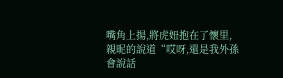嘴角上揚,將虎妞抱在了懷里,親昵的說道“哎呀,還是我外孫會說話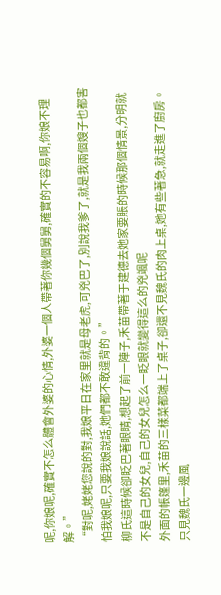呢,你娘呢,確實不怎么體會外婆的心情,外婆一個人帶著你幾個舅舅,確實的不容易啊,你娘不理解。”
“對呢,姥姥您說的對,我娘平日在家里就是母老虎,可兇巴了,別說我爹了,就是我兩個嫂子也都害怕我娘呢,只要我娘說話,她們都不敢違背的。”
柳氏這時候卻眨巴著眼睛,想起了前一陣子,禾苗帶著于建德去她家要賬的時候那個情景,分明就不是自己的女兒,自己的女兒怎么一眨眼就變得這么的兇颯呢
外面的帳篷里,禾苗的三樣菜都端上了桌子,卻還不見魏氏的肉上桌,她有些著急,就走進了廚房。
只見魏氏一邊風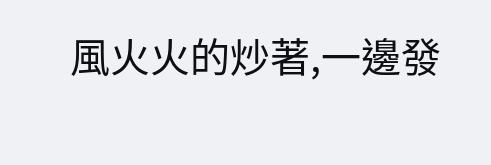風火火的炒著,一邊發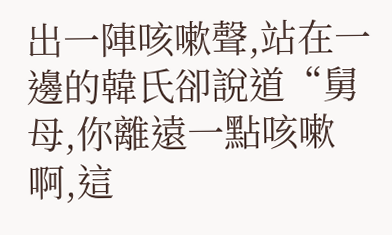出一陣咳嗽聲,站在一邊的韓氏卻說道“舅母,你離遠一點咳嗽啊,這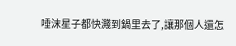唾沫星子都快濺到鍋里去了,讓那個人還怎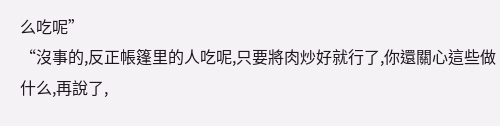么吃呢”
“沒事的,反正帳篷里的人吃呢,只要將肉炒好就行了,你還關心這些做什么,再說了,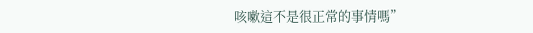咳嗽這不是很正常的事情嗎”